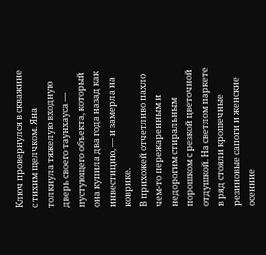Ключ провернулся в скважине с тихим щелчком. Яна толкнула тяжелую входную дверь своего таунхауса — пустующего объекта, который она купила два года назад как инвестицию, — и замерла на коврике.
В прихожей отчетливо пахло чем-то пережаренным и недорогим стиральным порошком с резкой цветочной отдушкой. На светлом паркете в ряд стояли крошечные резиновые сапоги и женские осенние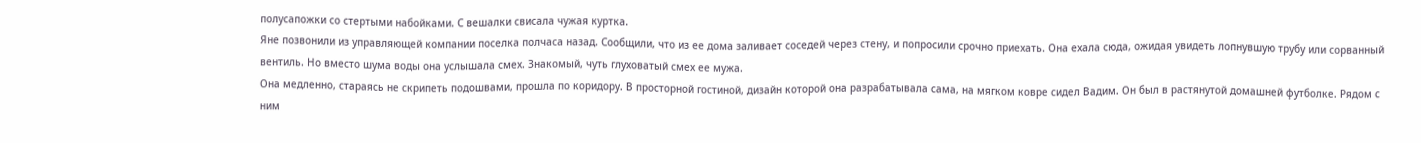полусапожки со стертыми набойками. С вешалки свисала чужая куртка.
Яне позвонили из управляющей компании поселка полчаса назад. Сообщили, что из ее дома заливает соседей через стену, и попросили срочно приехать. Она ехала сюда, ожидая увидеть лопнувшую трубу или сорванный вентиль. Но вместо шума воды она услышала смех. Знакомый, чуть глуховатый смех ее мужа.
Она медленно, стараясь не скрипеть подошвами, прошла по коридору. В просторной гостиной, дизайн которой она разрабатывала сама, на мягком ковре сидел Вадим. Он был в растянутой домашней футболке. Рядом с ним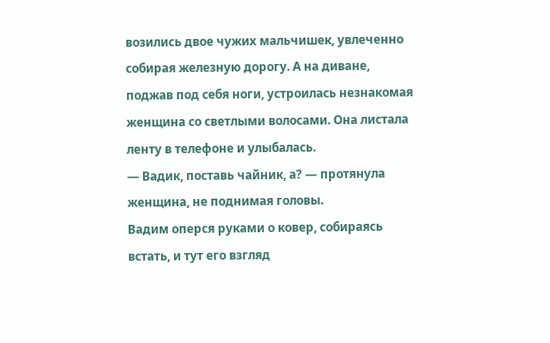возились двое чужих мальчишек, увлеченно собирая железную дорогу. А на диване, поджав под себя ноги, устроилась незнакомая женщина со светлыми волосами. Она листала ленту в телефоне и улыбалась.
— Вадик, поставь чайник, а? — протянула женщина, не поднимая головы.
Вадим оперся руками о ковер, собираясь встать, и тут его взгляд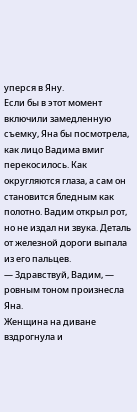уперся в Яну.
Если бы в этот момент включили замедленную съемку, Яна бы посмотрела, как лицо Вадима вмиг перекосилось. Как округляются глаза, а сам он становится бледным как полотно. Вадим открыл рот, но не издал ни звука. Деталь от железной дороги выпала из его пальцев.
— Здравствуй, Вадим, — ровным тоном произнесла Яна.
Женщина на диване вздрогнула и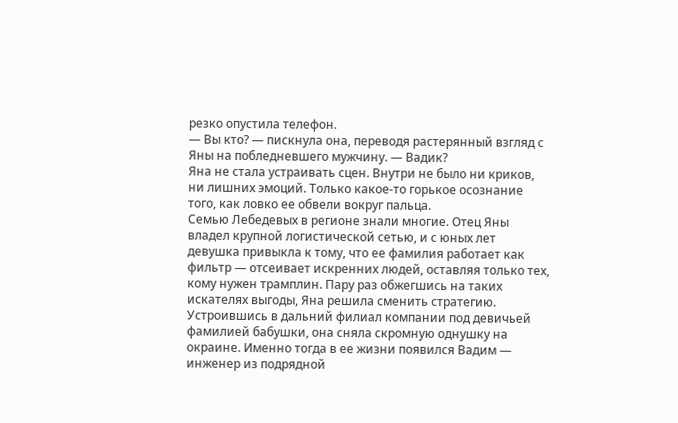резко опустила телефон.
— Вы кто? — пискнула она, переводя растерянный взгляд с Яны на побледневшего мужчину. — Вадик?
Яна не стала устраивать сцен. Внутри не было ни криков, ни лишних эмоций. Только какое-то горькое осознание того, как ловко ее обвели вокруг пальца.
Семью Лебедевых в регионе знали многие. Отец Яны владел крупной логистической сетью, и с юных лет девушка привыкла к тому, что ее фамилия работает как фильтр — отсеивает искренних людей, оставляя только тех, кому нужен трамплин. Пару раз обжегшись на таких искателях выгоды, Яна решила сменить стратегию.
Устроившись в дальний филиал компании под девичьей фамилией бабушки, она сняла скромную однушку на окраине. Именно тогда в ее жизни появился Вадим — инженер из подрядной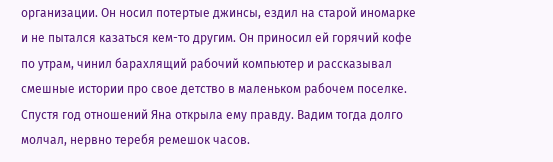организации. Он носил потертые джинсы, ездил на старой иномарке и не пытался казаться кем-то другим. Он приносил ей горячий кофе по утрам, чинил барахлящий рабочий компьютер и рассказывал смешные истории про свое детство в маленьком рабочем поселке.
Спустя год отношений Яна открыла ему правду. Вадим тогда долго молчал, нервно теребя ремешок часов.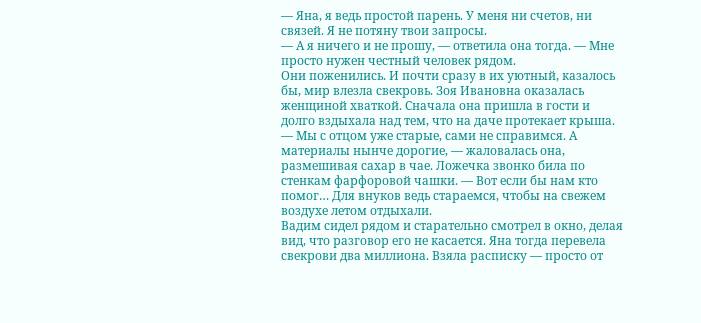— Яна, я ведь простой парень. У меня ни счетов, ни связей. Я не потяну твои запросы.
— А я ничего и не прошу, — ответила она тогда. — Мне просто нужен честный человек рядом.
Они поженились. И почти сразу в их уютный, казалось бы, мир влезла свекровь. Зоя Ивановна оказалась женщиной хваткой. Сначала она пришла в гости и долго вздыхала над тем, что на даче протекает крыша.
— Мы с отцом уже старые, сами не справимся. А материалы нынче дорогие, — жаловалась она, размешивая сахар в чае. Ложечка звонко била по стенкам фарфоровой чашки. — Вот если бы нам кто помог… Для внуков ведь стараемся, чтобы на свежем воздухе летом отдыхали.
Вадим сидел рядом и старательно смотрел в окно, делая вид, что разговор его не касается. Яна тогда перевела свекрови два миллиона. Взяла расписку — просто от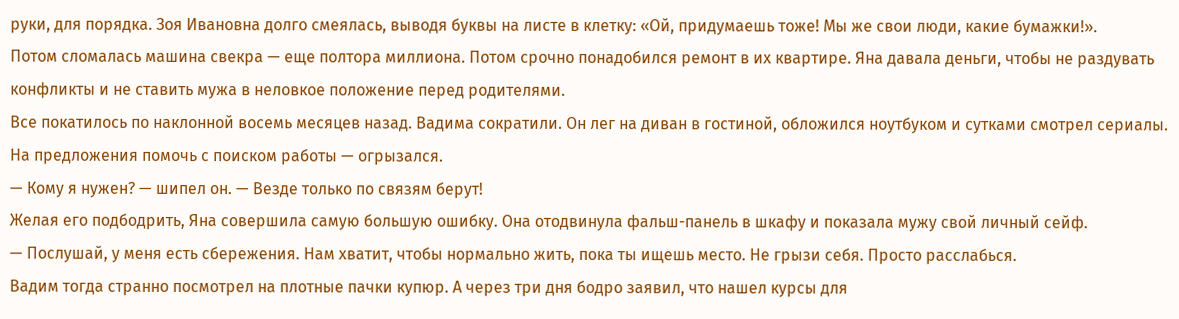руки, для порядка. Зоя Ивановна долго смеялась, выводя буквы на листе в клетку: «Ой, придумаешь тоже! Мы же свои люди, какие бумажки!».
Потом сломалась машина свекра — еще полтора миллиона. Потом срочно понадобился ремонт в их квартире. Яна давала деньги, чтобы не раздувать конфликты и не ставить мужа в неловкое положение перед родителями.
Все покатилось по наклонной восемь месяцев назад. Вадима сократили. Он лег на диван в гостиной, обложился ноутбуком и сутками смотрел сериалы. На предложения помочь с поиском работы — огрызался.
— Кому я нужен? — шипел он. — Везде только по связям берут!
Желая его подбодрить, Яна совершила самую большую ошибку. Она отодвинула фальш-панель в шкафу и показала мужу свой личный сейф.
— Послушай, у меня есть сбережения. Нам хватит, чтобы нормально жить, пока ты ищешь место. Не грызи себя. Просто расслабься.
Вадим тогда странно посмотрел на плотные пачки купюр. А через три дня бодро заявил, что нашел курсы для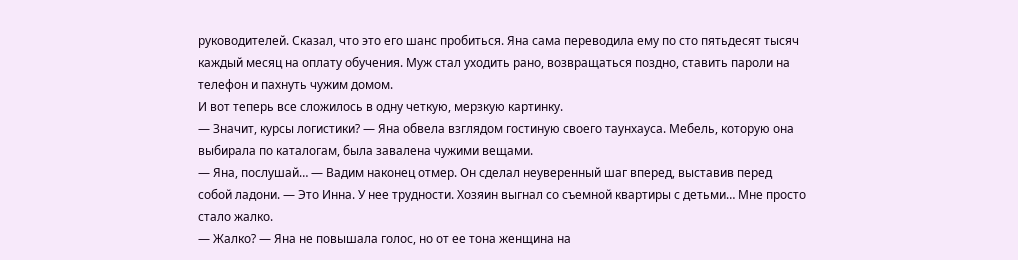руководителей. Сказал, что это его шанс пробиться. Яна сама переводила ему по сто пятьдесят тысяч каждый месяц на оплату обучения. Муж стал уходить рано, возвращаться поздно, ставить пароли на телефон и пахнуть чужим домом.
И вот теперь все сложилось в одну четкую, мерзкую картинку.
— Значит, курсы логистики? — Яна обвела взглядом гостиную своего таунхауса. Мебель, которую она выбирала по каталогам, была завалена чужими вещами.
— Яна, послушай… — Вадим наконец отмер. Он сделал неуверенный шаг вперед, выставив перед собой ладони. — Это Инна. У нее трудности. Хозяин выгнал со съемной квартиры с детьми… Мне просто стало жалко.
— Жалко? — Яна не повышала голос, но от ее тона женщина на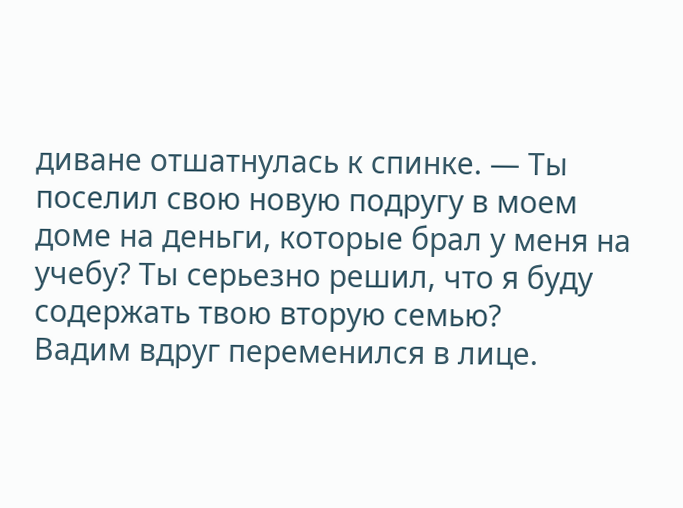диване отшатнулась к спинке. — Ты поселил свою новую подругу в моем доме на деньги, которые брал у меня на учебу? Ты серьезно решил, что я буду содержать твою вторую семью?
Вадим вдруг переменился в лице.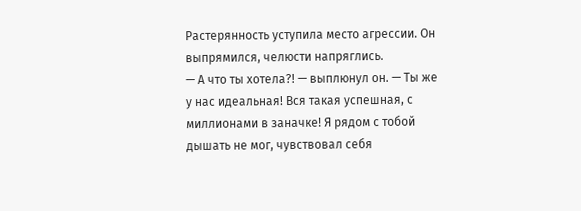Растерянность уступила место агрессии. Он выпрямился, челюсти напряглись.
— А что ты хотела?! — выплюнул он. — Ты же у нас идеальная! Вся такая успешная, с миллионами в заначке! Я рядом с тобой дышать не мог, чувствовал себя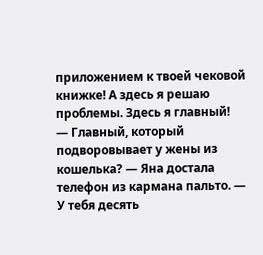приложением к твоей чековой книжке! А здесь я решаю проблемы. Здесь я главный!
— Главный, который подворовывает у жены из кошелька? — Яна достала телефон из кармана пальто. — У тебя десять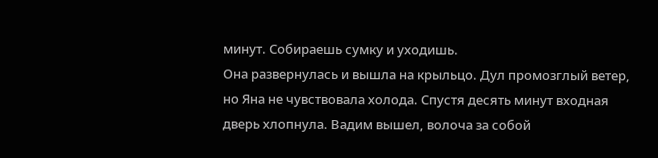минут. Собираешь сумку и уходишь.
Она развернулась и вышла на крыльцо. Дул промозглый ветер, но Яна не чувствовала холода. Спустя десять минут входная дверь хлопнула. Вадим вышел, волоча за собой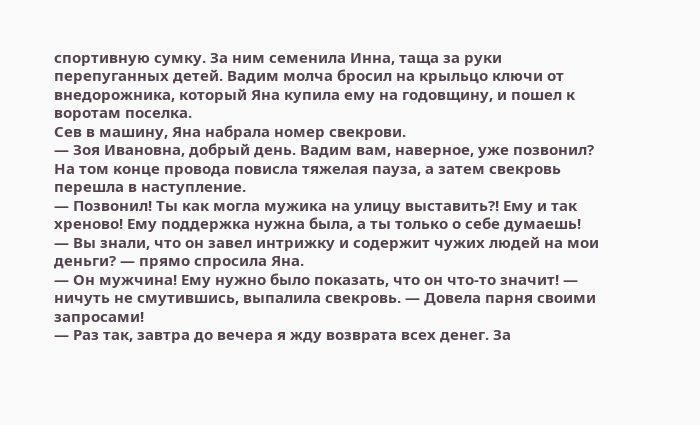спортивную сумку. За ним семенила Инна, таща за руки перепуганных детей. Вадим молча бросил на крыльцо ключи от внедорожника, который Яна купила ему на годовщину, и пошел к воротам поселка.
Сев в машину, Яна набрала номер свекрови.
— Зоя Ивановна, добрый день. Вадим вам, наверное, уже позвонил?
На том конце провода повисла тяжелая пауза, а затем свекровь перешла в наступление.
— Позвонил! Ты как могла мужика на улицу выставить?! Ему и так хреново! Ему поддержка нужна была, а ты только о себе думаешь!
— Вы знали, что он завел интрижку и содержит чужих людей на мои деньги? — прямо спросила Яна.
— Он мужчина! Ему нужно было показать, что он что-то значит! — ничуть не смутившись, выпалила свекровь. — Довела парня своими запросами!
— Раз так, завтра до вечера я жду возврата всех денег. За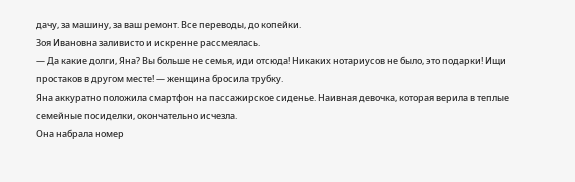дачу, за машину, за ваш ремонт. Все переводы, до копейки.
Зоя Ивановна заливисто и искренне рассмеялась.
— Да какие долги, Яна? Вы больше не семья, иди отсюда! Никаких нотариусов не было, это подарки! Ищи простаков в другом месте! — женщина бросила трубку.
Яна аккуратно положила смартфон на пассажирское сиденье. Наивная девочка, которая верила в теплые семейные посиделки, окончательно исчезла.
Она набрала номер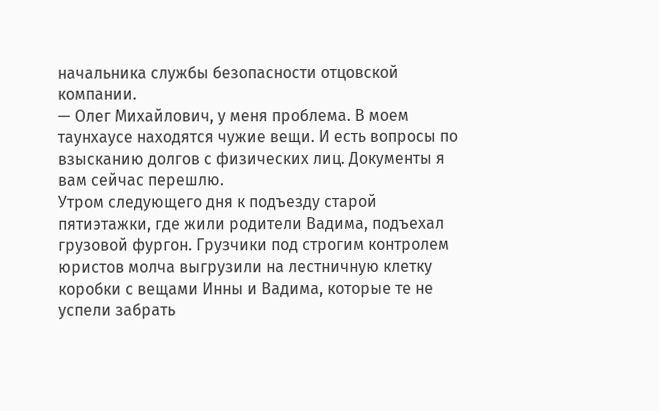начальника службы безопасности отцовской компании.
— Олег Михайлович, у меня проблема. В моем таунхаусе находятся чужие вещи. И есть вопросы по взысканию долгов с физических лиц. Документы я вам сейчас перешлю.
Утром следующего дня к подъезду старой пятиэтажки, где жили родители Вадима, подъехал грузовой фургон. Грузчики под строгим контролем юристов молча выгрузили на лестничную клетку коробки с вещами Инны и Вадима, которые те не успели забрать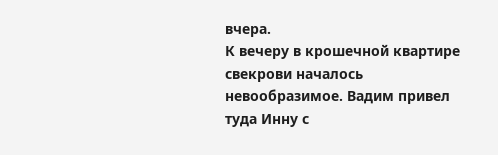вчера.
К вечеру в крошечной квартире свекрови началось невообразимое. Вадим привел туда Инну с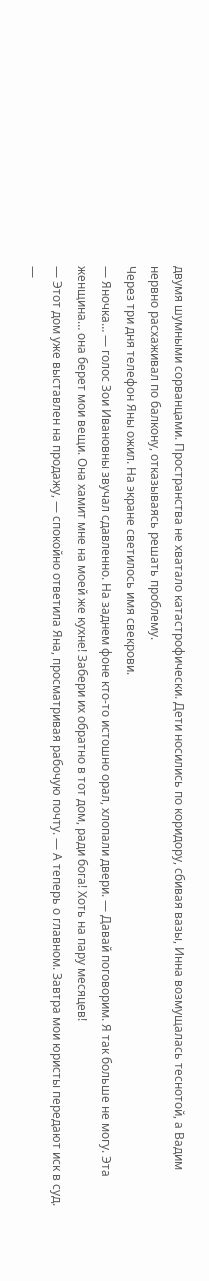двумя шумными сорванцами. Пространства не хватало катастрофически. Дети носились по коридору, сбивая вазы, Инна возмущалась теснотой, а Вадим нервно расхаживал по балкону, отказываясь решать проблему.
Через три дня телефон Яны ожил. На экране светилось имя свекрови.
— Яночка… — голос Зои Ивановны звучал сдавленно. На заднем фоне кто-то истошно орал, хлопали двери. — Давай поговорим. Я так больше не могу. Эта женщина… она берет мои вещи. Она хамит мне на моей же кухне! Забери их обратно в тот дом, ради бога! Хоть на пару месяцев!
— Этот дом уже выставлен на продажу, — спокойно ответила Яна, просматривая рабочую почту. — А теперь о главном. Завтра мои юристы передают иск в суд.
—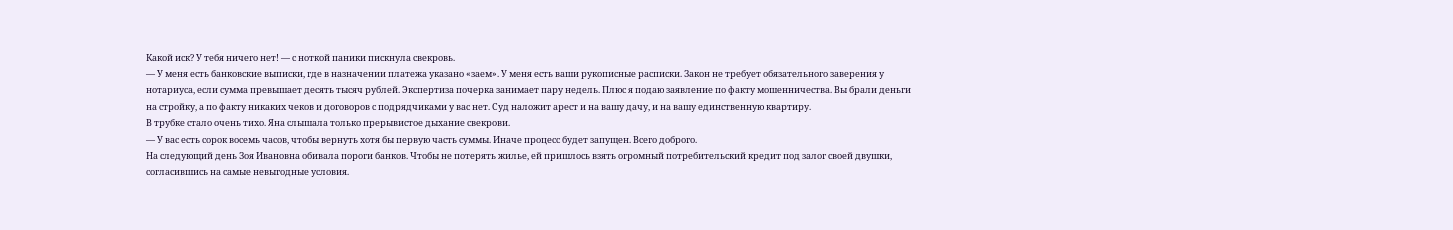Какой иск? У тебя ничего нет! — с ноткой паники пискнула свекровь.
— У меня есть банковские выписки, где в назначении платежа указано «заем». У меня есть ваши рукописные расписки. Закон не требует обязательного заверения у нотариуса, если сумма превышает десять тысяч рублей. Экспертиза почерка занимает пару недель. Плюс я подаю заявление по факту мошенничества. Вы брали деньги на стройку, а по факту никаких чеков и договоров с подрядчиками у вас нет. Суд наложит арест и на вашу дачу, и на вашу единственную квартиру.
В трубке стало очень тихо. Яна слышала только прерывистое дыхание свекрови.
— У вас есть сорок восемь часов, чтобы вернуть хотя бы первую часть суммы. Иначе процесс будет запущен. Всего доброго.
На следующий день Зоя Ивановна обивала пороги банков. Чтобы не потерять жилье, ей пришлось взять огромный потребительский кредит под залог своей двушки, согласившись на самые невыгодные условия.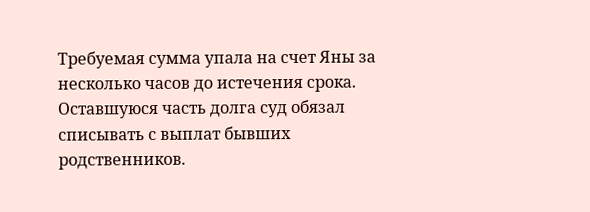Требуемая сумма упала на счет Яны за несколько часов до истечения срока. Оставшуюся часть долга суд обязал списывать с выплат бывших родственников.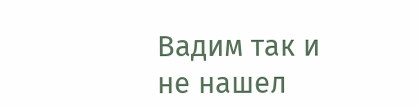Вадим так и не нашел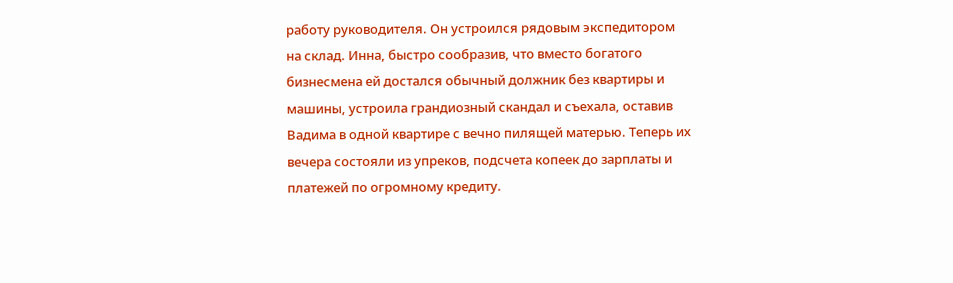работу руководителя. Он устроился рядовым экспедитором на склад. Инна, быстро сообразив, что вместо богатого бизнесмена ей достался обычный должник без квартиры и машины, устроила грандиозный скандал и съехала, оставив Вадима в одной квартире с вечно пилящей матерью. Теперь их вечера состояли из упреков, подсчета копеек до зарплаты и платежей по огромному кредиту.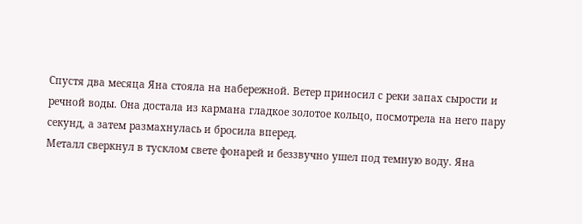Спустя два месяца Яна стояла на набережной. Ветер приносил с реки запах сырости и речной воды. Она достала из кармана гладкое золотое кольцо, посмотрела на него пару секунд, а затем размахнулась и бросила вперед.
Металл сверкнул в тусклом свете фонарей и беззвучно ушел под темную воду. Яна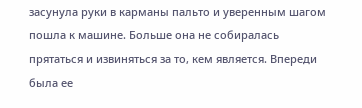засунула руки в карманы пальто и уверенным шагом пошла к машине. Больше она не собиралась прятаться и извиняться за то, кем является. Впереди была ее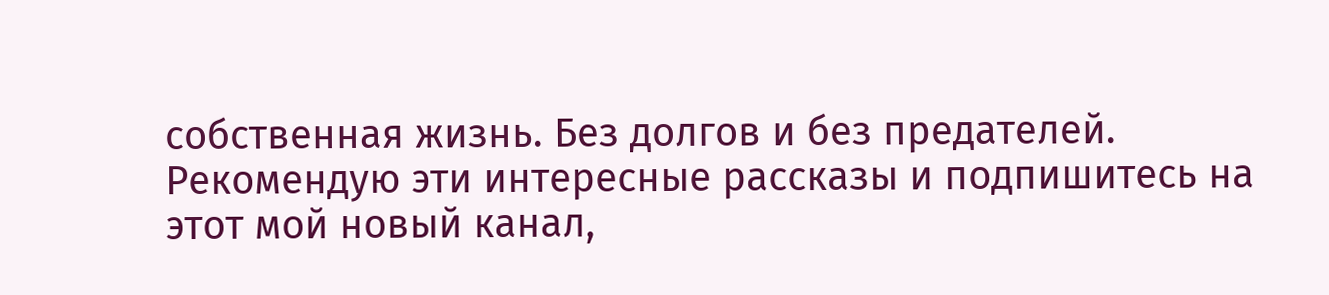собственная жизнь. Без долгов и без предателей.
Рекомендую эти интересные рассказы и подпишитесь на этот мой новый канал,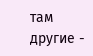там другие -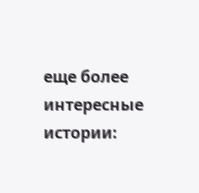еще более интересные истории: